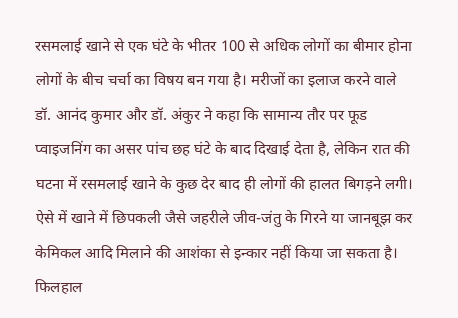रसमलाई खाने से एक घंटे के भीतर 100 से अधिक लोगों का बीमार होना लोगों के बीच चर्चा का विषय बन गया है। मरीजों का इलाज करने वाले डॉ. आनंद कुमार और डॉ. अंकुर ने कहा कि सामान्य तौर पर फूड प्वाइजनिंग का असर पांच छह घंटे के बाद दिखाई देता है, लेकिन रात की घटना में रसमलाई खाने के कुछ देर बाद ही लोगों की हालत बिगड़ने लगी।
ऐसे में खाने में छिपकली जैसे जहरीले जीव-जंतु के गिरने या जानबूझ कर केमिकल आदि मिलाने की आशंका से इन्कार नहीं किया जा सकता है। फिलहाल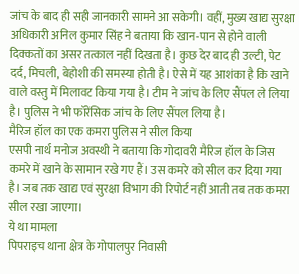जांच के बाद ही सही जानकारी सामने आ सकेगी। वहीं, मुख्य खाद्य सुरक्षा अधिकारी अनिल कुमार सिंह ने बताया कि खान-पान से होने वाली दिक्कतों का असर तत्काल नहीं दिखता है। कुछ देर बाद ही उल्टी, पेट दर्द, मिचली, बेहोशी की समस्या होती है। ऐसे में यह आशंका है कि खाने वाले वस्तु में मिलावट किया गया है। टीम ने जांच के लिए सैंपल ले लिया है। पुलिस ने भी फॉरेंसिक जांच के लिए सैंपल लिया है।
मैरिज हॉल का एक कमरा पुलिस ने सील किया
एसपी नार्थ मनोज अवस्थी ने बताया कि गोदावरी मैरिज हॉल के जिस कमरे में खाने के सामान रखे गए हैं। उस कमरे को सील कर दिया गया है। जब तक खाद्य एवं सुरक्षा विभाग की रिपोर्ट नहीं आती तब तक कमरा सील रखा जाएगा।
ये था मामला
पिपराइच थाना क्षेत्र के गोपालपुर निवासी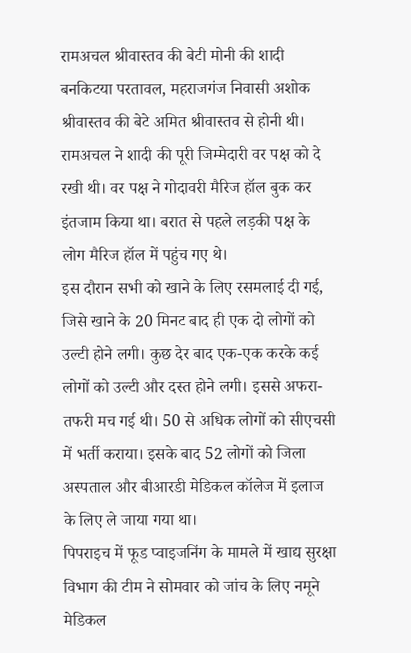रामअचल श्रीवास्तव की बेटी मोनी की शादी बनकिटया परतावल, महराजगंज निवासी अशोक श्रीवास्तव की बेटे अमित श्रीवास्तव से होनी थी। रामअचल ने शादी की पूरी जिम्मेदारी वर पक्ष को दे रखी थी। वर पक्ष ने गोदावरी मैरिज हॉल बुक कर इंतजाम किया था। बरात से पहले लड़की पक्ष के लोग मैरिज हॉल में पहुंच गए थे।
इस दौरान सभी को खाने के लिए रसमलाई दी गई, जिसे खाने के 20 मिनट बाद ही एक दो लोगों को उल्टी होने लगी। कुछ देर बाद एक-एक करके कई लोगों को उल्टी और दस्त होने लगी। इससे अफरा-तफरी मच गई थी। 50 से अधिक लोगों को सीएचसी में भर्ती कराया। इसके बाद 52 लोगों को जिला अस्पताल और बीआरडी मेडिकल कॉलेज में इलाज के लिए ले जाया गया था।
पिपराइच में फूड प्वाइजनिंग के मामले में खाद्य सुरक्षा विभाग की टीम ने सोमवार को जांच के लिए नमूने मेडिकल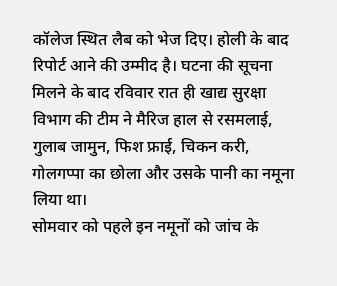कॉलेज स्थित लैब को भेज दिए। होली के बाद रिपोर्ट आने की उम्मीद है। घटना की सूचना मिलने के बाद रविवार रात ही खाद्य सुरक्षा विभाग की टीम ने मैरिज हाल से रसमलाई, गुलाब जामुन, फिश फ्राई, चिकन करी, गोलगप्पा का छोला और उसके पानी का नमूना लिया था।
सोमवार को पहले इन नमूनों को जांच के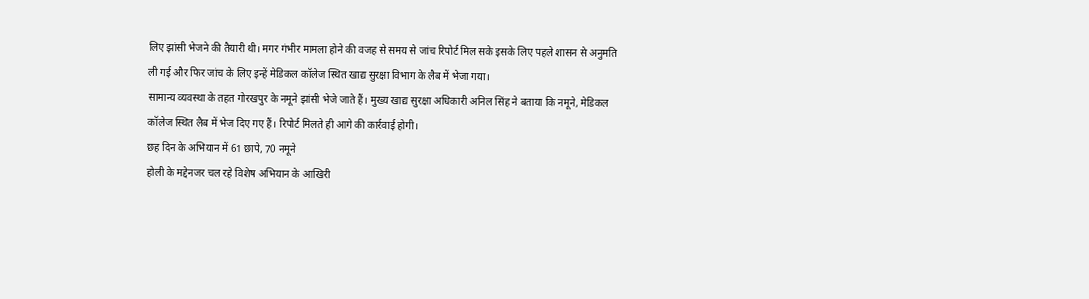लिए झांसी भेजने की तैयारी थी। मगर गंभीर मामला होने की वजह से समय से जांच रिपोर्ट मिल सके इसके लिए पहले शासन से अनुमति ली गई और फिर जांच के लिए इन्हें मेडिकल कॉलेज स्थित खाद्य सुरक्षा विभाग के लैब में भेजा गया।
सामान्य व्यवस्था के तहत गोरखपुर के नमूने झांसी भेजे जाते हैं। मुख्य खाद्य सुरक्षा अधिकारी अनिल सिंह ने बताया कि नमूने, मेडिकल कॉलेज स्थित लैब में भेज दिए गए हैं। रिपोर्ट मिलते ही आगे की कार्रवाई होगी।
छह दिन के अभियान में 61 छापे, 70 नमूने
होली के मद्देनजर चल रहे विशेष अभियान के आखिरी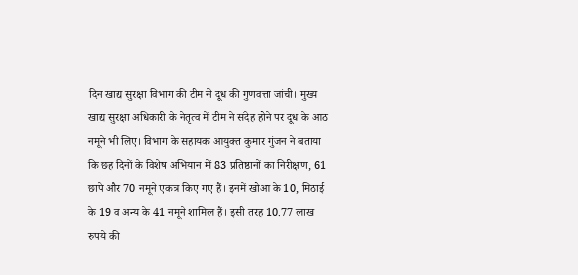दिन खाद्य सुरक्षा विभाग की टीम ने दूध की गुणवत्ता जांची। मुख्य खाद्य सुरक्षा अधिकारी के नेतृत्व में टीम ने संदेह होने पर दूध के आठ नमूने भी लिए। विभाग के सहायक आयुक्त कुमार गुंजन ने बताया कि छह दिनों के विशेष अभियान में 83 प्रतिष्ठानों का निरीक्षण, 61 छापे और 70 नमूने एकत्र किए गए हैं। इनमें खोआ के 10, मिठाई के 19 व अन्य के 41 नमूने शामिल हैं। इसी तरह 10.77 लाख रुपये की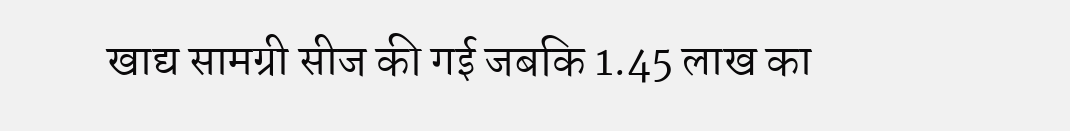खाद्य सामग्री सीज की गई जबकि 1.45 लाख का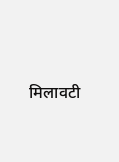मिलावटी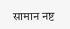सामान नष्ट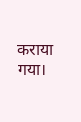कराया गया।